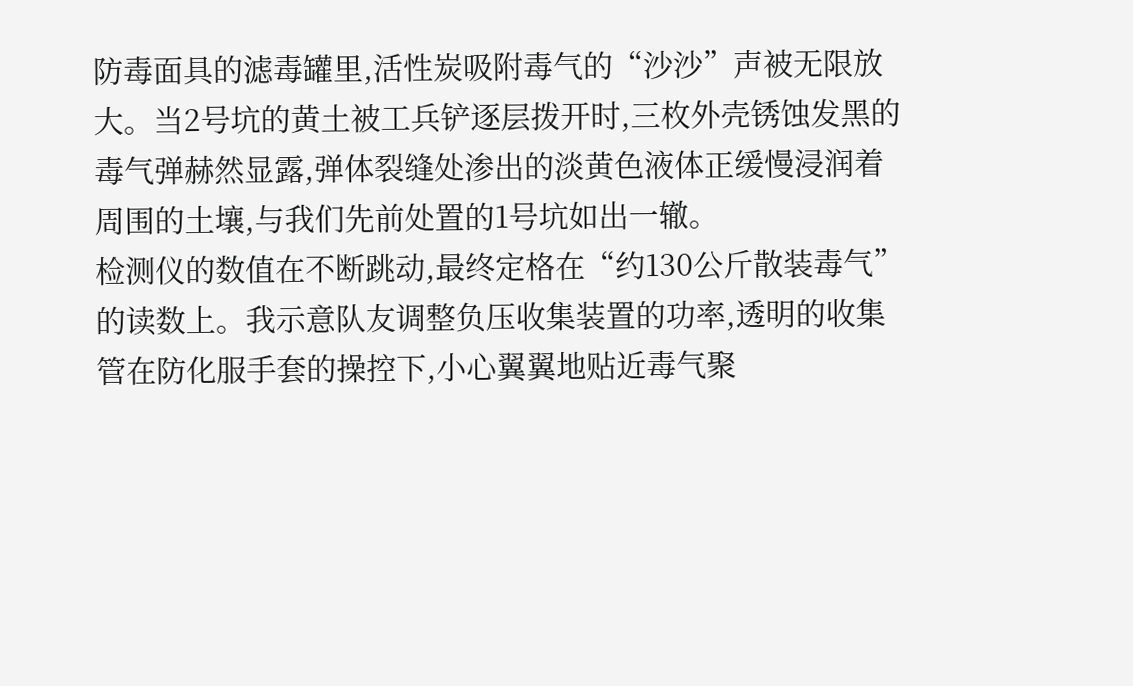防毒面具的滤毒罐里,活性炭吸附毒气的“沙沙”声被无限放大。当2号坑的黄土被工兵铲逐层拨开时,三枚外壳锈蚀发黑的毒气弹赫然显露,弹体裂缝处渗出的淡黄色液体正缓慢浸润着周围的土壤,与我们先前处置的1号坑如出一辙。
检测仪的数值在不断跳动,最终定格在“约130公斤散装毒气”的读数上。我示意队友调整负压收集装置的功率,透明的收集管在防化服手套的操控下,小心翼翼地贴近毒气聚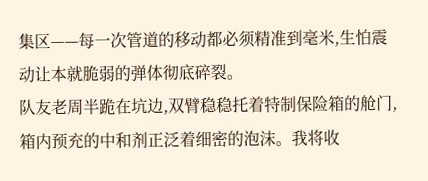集区——每一次管道的移动都必须精准到毫米,生怕震动让本就脆弱的弹体彻底碎裂。
队友老周半跪在坑边,双臂稳稳托着特制保险箱的舱门,箱内预充的中和剂正泛着细密的泡沫。我将收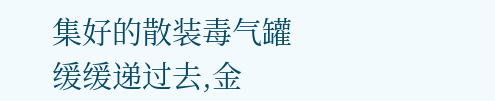集好的散装毒气罐缓缓递过去,金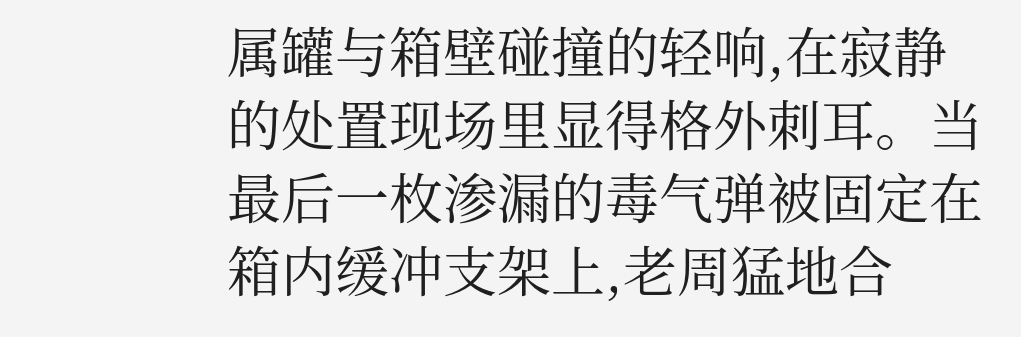属罐与箱壁碰撞的轻响,在寂静的处置现场里显得格外刺耳。当最后一枚渗漏的毒气弹被固定在箱内缓冲支架上,老周猛地合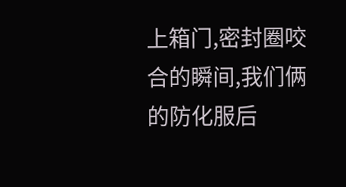上箱门,密封圈咬合的瞬间,我们俩的防化服后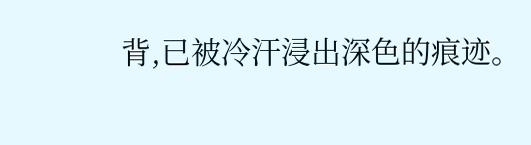背,已被冷汗浸出深色的痕迹。